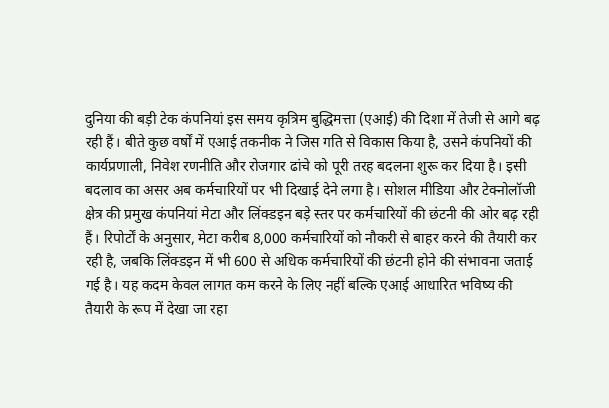दुनिया की बड़ी टेक कंपनियां इस समय कृत्रिम बुद्धिमत्ता (एआई) की दिशा में तेजी से आगे बढ़ रही हैं। बीते कुछ वर्षों में एआई तकनीक ने जिस गति से विकास किया है, उसने कंपनियों की कार्यप्रणाली, निवेश रणनीति और रोजगार ढांचे को पूरी तरह बदलना शुरू कर दिया है। इसी बदलाव का असर अब कर्मचारियों पर भी दिखाई देने लगा है। सोशल मीडिया और टेक्नोलॉजी क्षेत्र की प्रमुख कंपनियां मेटा और लिंक्डइन बड़े स्तर पर कर्मचारियों की छंटनी की ओर बढ़ रही हैं। रिपोर्टों के अनुसार, मेटा करीब 8,000 कर्मचारियों को नौकरी से बाहर करने की तैयारी कर रही है, जबकि लिंक्डइन में भी 600 से अधिक कर्मचारियों की छंटनी होने की संभावना जताई गई है। यह कदम केवल लागत कम करने के लिए नहीं बल्कि एआई आधारित भविष्य की तैयारी के रूप में देखा जा रहा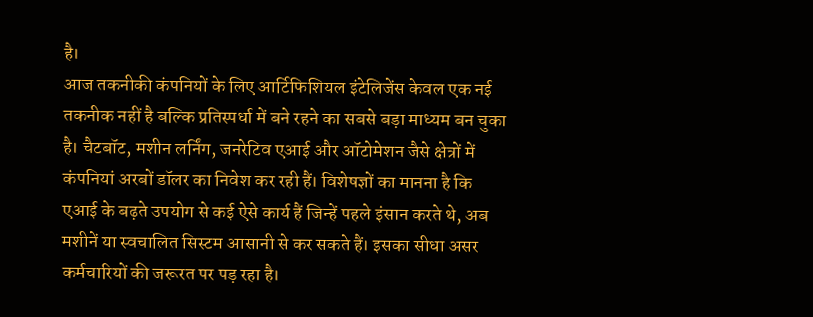है।
आज तकनीकी कंपनियों के लिए आर्टिफिशियल इंटेलिजेंस केवल एक नई तकनीक नहीं है बल्कि प्रतिस्पर्धा में बने रहने का सबसे बड़ा माध्यम बन चुका है। चैटबॉट, मशीन लर्निंग, जनरेटिव एआई और ऑटोमेशन जैसे क्षेत्रों में कंपनियां अरबों डॉलर का निवेश कर रही हैं। विशेषज्ञों का मानना है कि एआई के बढ़ते उपयोग से कई ऐसे कार्य हैं जिन्हें पहले इंसान करते थे, अब मशीनें या स्वचालित सिस्टम आसानी से कर सकते हैं। इसका सीधा असर कर्मचारियों की जरूरत पर पड़ रहा है।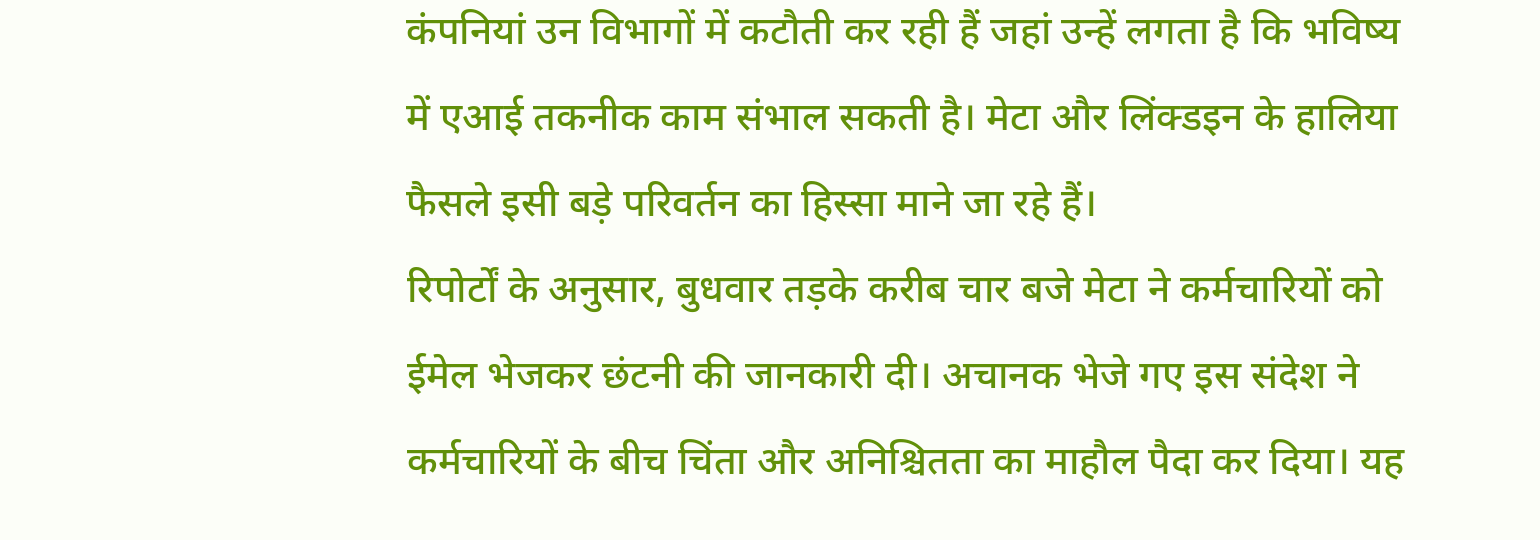कंपनियां उन विभागों में कटौती कर रही हैं जहां उन्हें लगता है कि भविष्य में एआई तकनीक काम संभाल सकती है। मेटा और लिंक्डइन के हालिया फैसले इसी बड़े परिवर्तन का हिस्सा माने जा रहे हैं।
रिपोर्टों के अनुसार, बुधवार तड़के करीब चार बजे मेटा ने कर्मचारियों को ईमेल भेजकर छंटनी की जानकारी दी। अचानक भेजे गए इस संदेश ने कर्मचारियों के बीच चिंता और अनिश्चितता का माहौल पैदा कर दिया। यह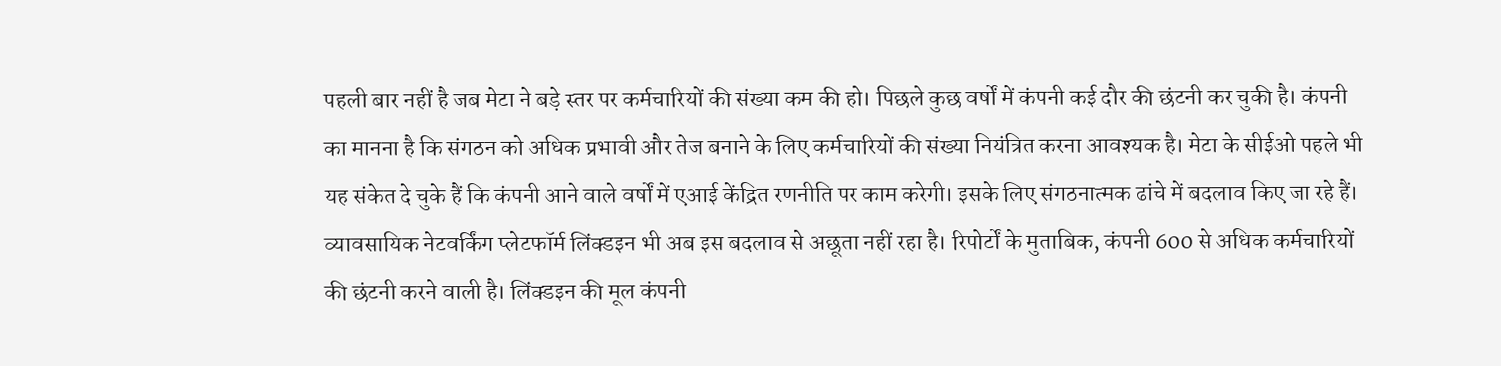पहली बार नहीं है जब मेटा ने बड़े स्तर पर कर्मचारियों की संख्या कम की हो। पिछले कुछ वर्षों में कंपनी कई दौर की छंटनी कर चुकी है। कंपनी का मानना है कि संगठन को अधिक प्रभावी और तेज बनाने के लिए कर्मचारियों की संख्या नियंत्रित करना आवश्यक है। मेटा के सीईओ पहले भी यह संकेत दे चुके हैं कि कंपनी आने वाले वर्षों में एआई केंद्रित रणनीति पर काम करेगी। इसके लिए संगठनात्मक ढांचे में बदलाव किए जा रहे हैं।
व्यावसायिक नेटवर्किंग प्लेटफॉर्म लिंक्डइन भी अब इस बदलाव से अछूता नहीं रहा है। रिपोर्टों के मुताबिक, कंपनी 600 से अधिक कर्मचारियों की छंटनी करने वाली है। लिंक्डइन की मूल कंपनी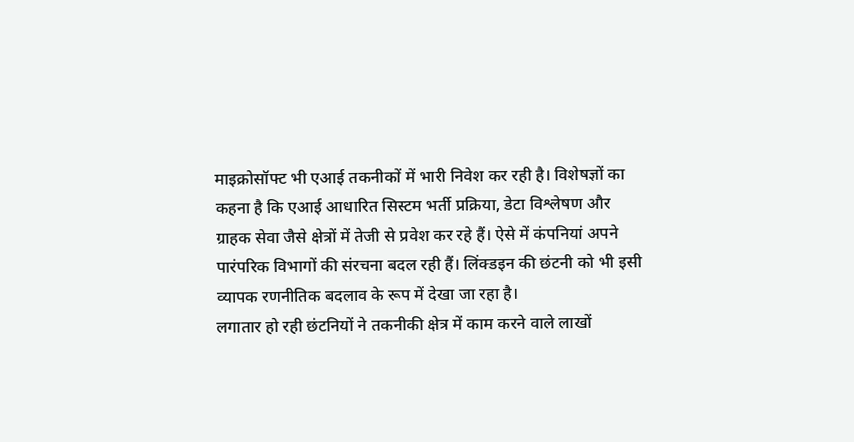माइक्रोसॉफ्ट भी एआई तकनीकों में भारी निवेश कर रही है। विशेषज्ञों का कहना है कि एआई आधारित सिस्टम भर्ती प्रक्रिया, डेटा विश्लेषण और ग्राहक सेवा जैसे क्षेत्रों में तेजी से प्रवेश कर रहे हैं। ऐसे में कंपनियां अपने पारंपरिक विभागों की संरचना बदल रही हैं। लिंक्डइन की छंटनी को भी इसी व्यापक रणनीतिक बदलाव के रूप में देखा जा रहा है।
लगातार हो रही छंटनियों ने तकनीकी क्षेत्र में काम करने वाले लाखों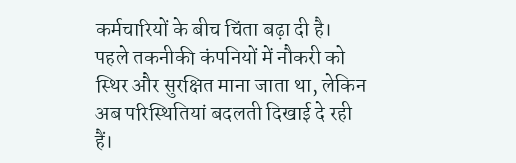कर्मचारियों के बीच चिंता बढ़ा दी है। पहले तकनीकी कंपनियों में नौकरी को स्थिर और सुरक्षित माना जाता था, लेकिन अब परिस्थितियां बदलती दिखाई दे रही हैं।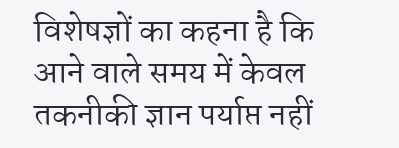विशेषज्ञों का कहना है कि आने वाले समय में केवल तकनीकी ज्ञान पर्याप्त नहीं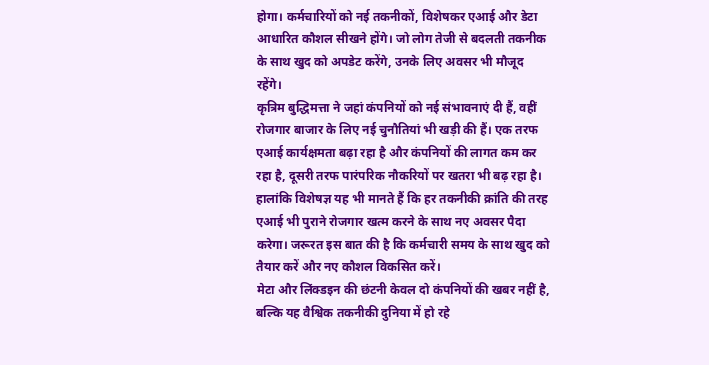होगा। कर्मचारियों को नई तकनीकों, विशेषकर एआई और डेटा आधारित कौशल सीखने होंगे। जो लोग तेजी से बदलती तकनीक के साथ खुद को अपडेट करेंगे, उनके लिए अवसर भी मौजूद रहेंगे।
कृत्रिम बुद्धिमत्ता ने जहां कंपनियों को नई संभावनाएं दी हैं, वहीं रोजगार बाजार के लिए नई चुनौतियां भी खड़ी की हैं। एक तरफ एआई कार्यक्षमता बढ़ा रहा है और कंपनियों की लागत कम कर रहा है, दूसरी तरफ पारंपरिक नौकरियों पर खतरा भी बढ़ रहा है। हालांकि विशेषज्ञ यह भी मानते हैं कि हर तकनीकी क्रांति की तरह एआई भी पुराने रोजगार खत्म करने के साथ नए अवसर पैदा करेगा। जरूरत इस बात की है कि कर्मचारी समय के साथ खुद को तैयार करें और नए कौशल विकसित करें।
मेटा और लिंक्डइन की छंटनी केवल दो कंपनियों की खबर नहीं है, बल्कि यह वैश्विक तकनीकी दुनिया में हो रहे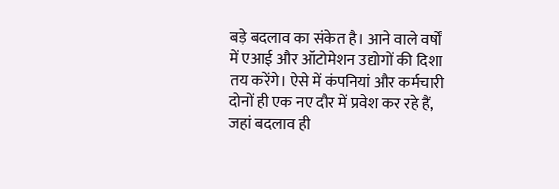बड़े बदलाव का संकेत है। आने वाले वर्षों में एआई और ऑटोमेशन उद्योगों की दिशा तय करेंगे। ऐसे में कंपनियां और कर्मचारी दोनों ही एक नए दौर में प्रवेश कर रहे हैं, जहां बदलाव ही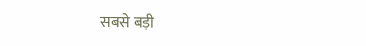सबसे बड़ी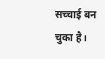सच्चाई बन चुका है।